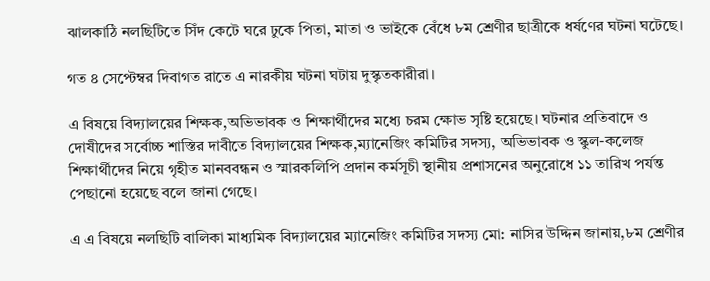ঝালকাঠি নলছিটিতে সিঁদ কেটে ঘরে ঢুকে পিতা, মাতা ও ভাইকে বেঁধে ৮ম শ্রেণীর ছাত্রীকে ধর্ষণের ঘটনা ঘটেছে।

গত ৪ সেপ্টেম্বর দিবাগত রাতে এ নারকীয় ঘটনা ঘটায় দুস্কৃতকারীরা।

এ বিষয়ে বিদ্যালয়ের শিক্ষক,অভিভাবক ও শিক্ষার্থীদের মধ্যে চরম ক্ষোভ সৃষ্টি হয়েছে। ঘটনার প্রতিবাদে ও দোষীদের সর্বোচ্চ শাস্তির দাবীতে বিদ্যালয়ের শিক্ষক,ম্যানেজিং কমিটির সদস্য, অভিভাবক ও স্কুল-কলেজ শিক্ষার্থীদের নিয়ে গৃহীত মানববন্ধন ও স্মারকলিপি প্রদান কর্মসূচী স্থানীয় প্রশাসনের অনুরোধে ১১ তারিখ পর্যন্ত পেছানো হয়েছে বলে জানা গেছে।

এ এ বিষয়ে নলছিটি বালিকা মাধ্যমিক বিদ্যালয়ের ম্যানেজিং কমিটির সদস্য মো: নাসির উদ্দিন জানায়,৮ম শ্রেণীর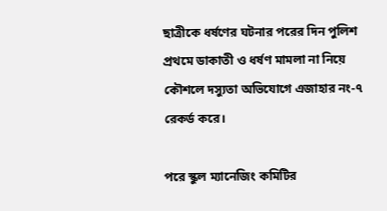ছাত্রীকে ধর্ষণের ঘটনার পরের দিন পুলিশ প্রথমে ডাকাতী ও ধর্ষণ মামলা না নিয়ে কৌশলে দস্যুতা অভিযোগে এজাহার নং-৭ রেকর্ড করে।

পরে স্কুল ম্যানেজিং কমিটির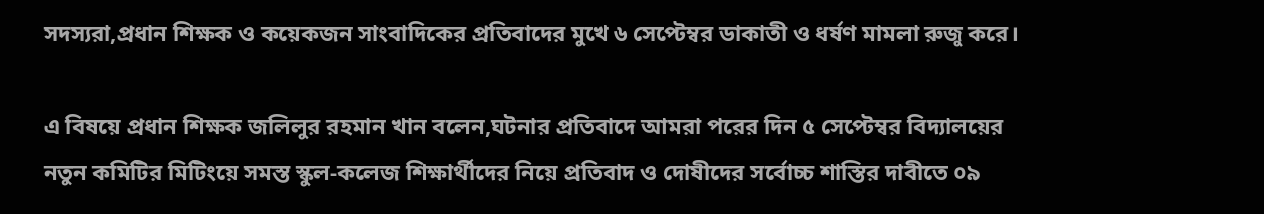সদস্যরা,প্রধান শিক্ষক ও কয়েকজন সাংবাদিকের প্রতিবাদের মুখে ৬ সেপ্টেম্বর ডাকাতী ও ধর্ষণ মামলা রুজু করে।

এ বিষয়ে প্রধান শিক্ষক জলিলুর রহমান খান বলেন,ঘটনার প্রতিবাদে আমরা পরের দিন ৫ সেপ্টেম্বর বিদ্যালয়ের নতুন কমিটির মিটিংয়ে সমস্ত স্কুল-কলেজ শিক্ষার্থীদের নিয়ে প্রতিবাদ ও দোষীদের সর্বোচ্চ শাস্তির দাবীতে ০৯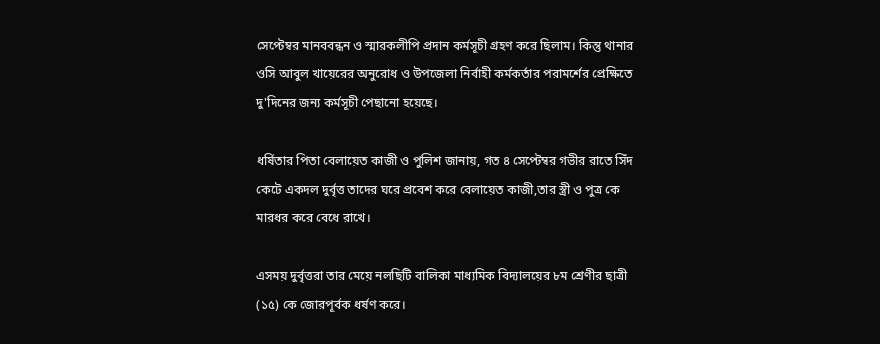সেপ্টেম্বর মানববন্ধন ও স্মারকলীপি প্রদান কর্মসূচী গ্রহণ করে ছিলাম। কিন্তু থানার ওসি আবুল খায়েরের অনুরোধ ও উপজেলা নির্বাহী কর্মকর্তার পরামর্শের প্রেক্ষিতে দু'দিনের জন্য কর্মসূচী পেছানো হয়েছে।

ধর্ষিতার পিতা বেলায়েত কাজী ও পুলিশ জানায়, গত ৪ সেপ্টেম্বর গভীর রাতে সিঁদ কেটে একদল দুর্বৃত্ত তাদের ঘরে প্রবেশ করে বেলায়েত কাজী,তার স্ত্রী ও পুত্র কে মারধর করে বেধে রাখে।

এসময় দুর্বৃত্তরা তার মেয়ে নলছিটি বালিকা মাধ্যমিক বিদ্যালয়ের ৮ম শ্রেণীর ছাত্রী (১৫) কে জোরপূর্বক ধর্ষণ করে।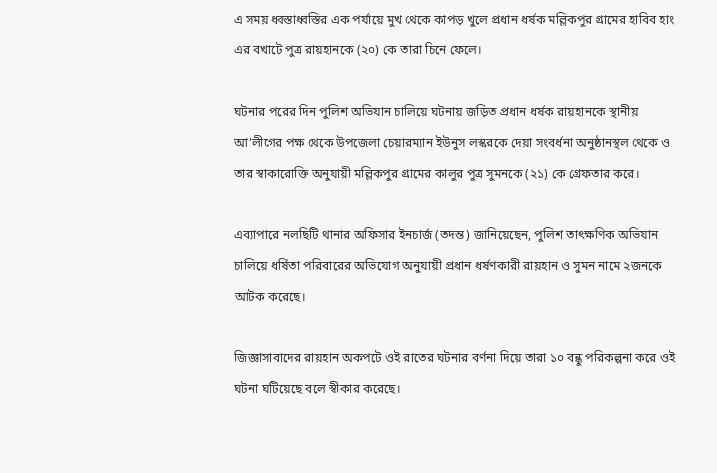এ সময় ধ্বস্তাধ্বস্তির এক পর্যায়ে মুখ থেকে কাপড় খুলে প্রধান ধর্ষক মল্লিকপুর গ্রামের হাবিব হাং এর বখাটে পুত্র রায়হানকে (২০) কে তারা চিনে ফেলে।

ঘটনার পরের দিন পুলিশ অভিযান চালিয়ে ঘটনায় জড়িত প্রধান ধর্ষক রায়হানকে স্থানীয় আ’লীগের পক্ষ থেকে উপজেলা চেয়ারম্যান ইউনুস লস্করকে দেয়া সংবর্ধনা অনুষ্ঠানস্থল থেকে ও তার স্বাকারোক্তি অনুযায়ী মল্লিকপুর গ্রামের কালুর পুত্র সুমনকে (২১) কে গ্রেফতার করে।

এব্যাপারে নলছিটি থানার অফিসার ইনচার্জ (তদন্ত) জানিয়েছেন, পুলিশ তাৎক্ষণিক অভিযান চালিয়ে ধর্ষিতা পরিবারের অভিযোগ অনুযায়ী প্রধান ধর্ষণকারী রায়হান ও সুমন নামে ২জনকে আটক করেছে।

জিজ্ঞাসাবাদের রায়হান অকপটে ওই রাতের ঘটনার বর্ণনা দিয়ে তারা ১০ বন্ধু পরিকল্পনা করে ওই ঘটনা ঘটিয়েছে বলে স্বীকার করেছে।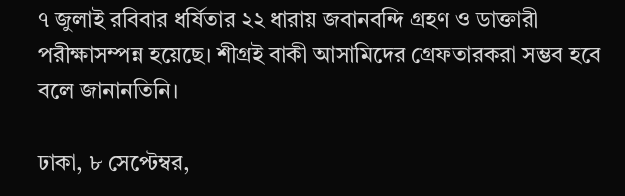৭ জুলাই রবিবার ধর্ষিতার ২২ ধারায় জবানবন্দি গ্রহণ ও ডাক্তারী পরীক্ষাসম্পন্ন হয়েছে। শীগ্রই বাকী আসামিদের গ্রেফতারকরা সম্ভব হবে বলে জানানতিনি।

ঢাকা, ৮ সেপ্টেম্বর,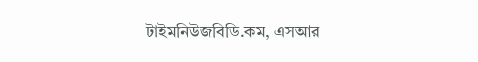টাইমনিউজবিডি.কম, এসআর